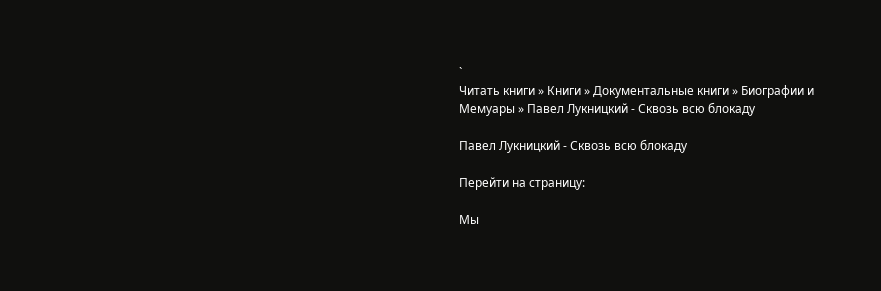`
Читать книги » Книги » Документальные книги » Биографии и Мемуары » Павел Лукницкий - Сквозь всю блокаду

Павел Лукницкий - Сквозь всю блокаду

Перейти на страницу:

Мы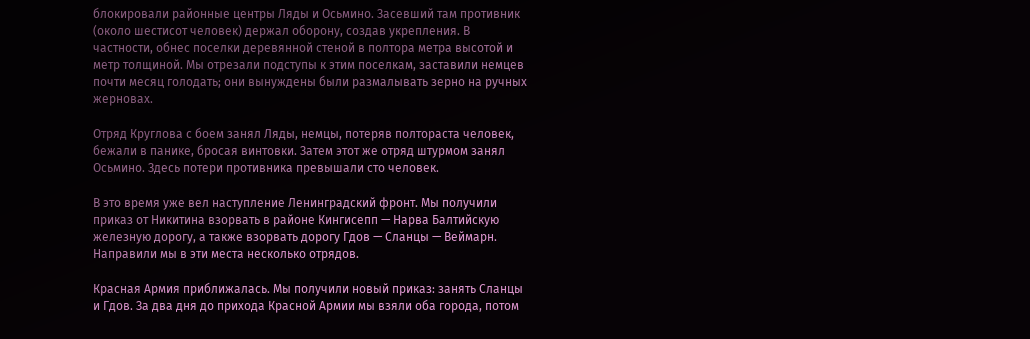блокировали районные центры Ляды и Осьмино. Засевший там противник (около шестисот человек) держал оборону, создав укрепления. В частности, обнес поселки деревянной стеной в полтора метра высотой и метр толщиной. Мы отрезали подступы к этим поселкам, заставили немцев почти месяц голодать; они вынуждены были размалывать зерно на ручных жерновах.

Отряд Круглова с боем занял Ляды, немцы, потеряв полтораста человек, бежали в панике, бросая винтовки. Затем этот же отряд штурмом занял Осьмино. Здесь потери противника превышали сто человек.

В это время уже вел наступление Ленинградский фронт. Мы получили приказ от Никитина взорвать в районе Кингисепп — Нарва Балтийскую железную дорогу, а также взорвать дорогу Гдов — Сланцы — Веймарн. Направили мы в эти места несколько отрядов.

Красная Армия приближалась. Мы получили новый приказ: занять Сланцы и Гдов. За два дня до прихода Красной Армии мы взяли оба города, потом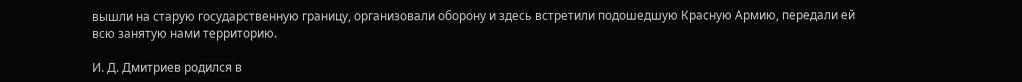вышли на старую государственную границу, организовали оборону и здесь встретили подошедшую Красную Армию, передали ей всю занятую нами территорию.

И. Д. Дмитриев родился в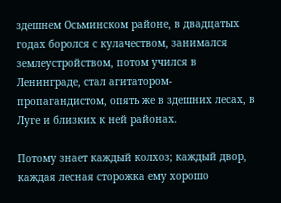здешнем Осьминском районе, в двадцатых годах боролся с кулачеством, занимался землеустройством, потом учился в Ленинграде, стал агитатором-пропагандистом, опять же в здешних лесах, в Луге и близких к ней районах.

Потому знает каждый колхоз; каждый двор, каждая лесная сторожка ему хорошо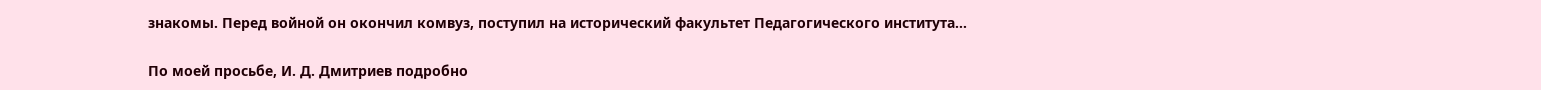знакомы. Перед войной он окончил комвуз, поступил на исторический факультет Педагогического института…

По моей просьбе, И. Д. Дмитриев подробно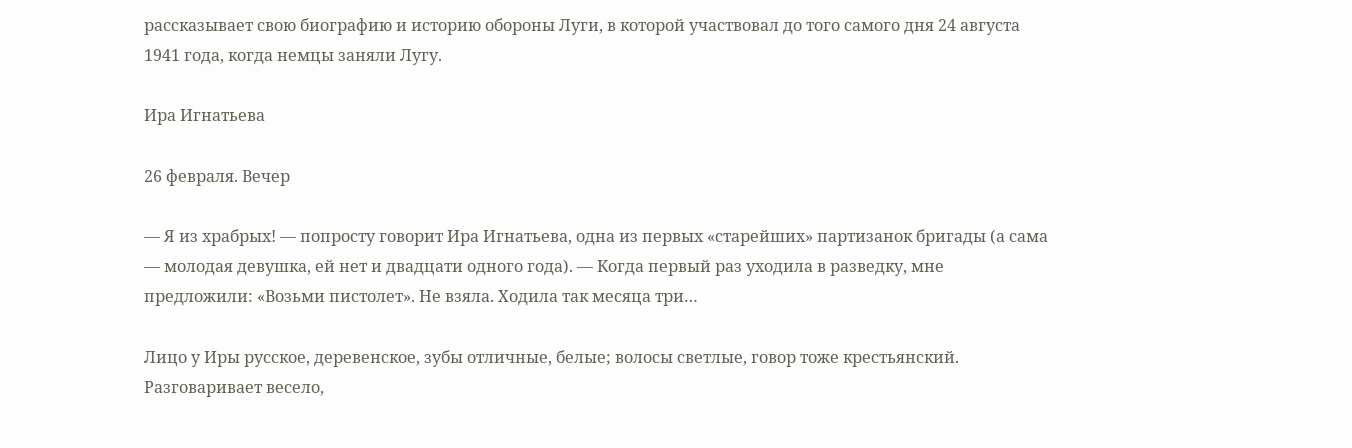рассказывает свою биографию и историю обороны Луги, в которой участвовал до того самого дня 24 августа 1941 года, когда немцы заняли Лугу.

Ира Игнатьева

26 февраля. Вечер

— Я из храбрых! — попросту говорит Ира Игнатьева, одна из первых «старейших» партизанок бригады (а сама — молодая девушка, ей нет и двадцати одного года). — Когда первый раз уходила в разведку, мне предложили: «Возьми пистолет». Не взяла. Ходила так месяца три…

Лицо у Иры русское, деревенское, зубы отличные, белые; волосы светлые, говор тоже крестьянский. Разговаривает весело,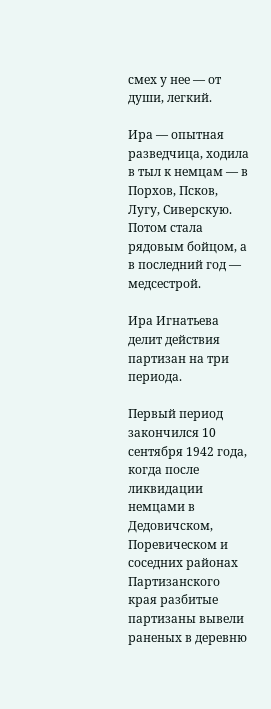смех у нее — от души, легкий.

Ира — опытная разведчица, ходила в тыл к немцам — в Порхов, Псков, Лугу, Сиверскую. Потом стала рядовым бойцом, а в последний год — медсестрой.

Ира Игнатьева делит действия партизан на три периода.

Первый период закончился 10 сентября 1942 года, когда после ликвидации немцами в Дедовичском, Поревическом и соседних районах Партизанского края разбитые партизаны вывели раненых в деревню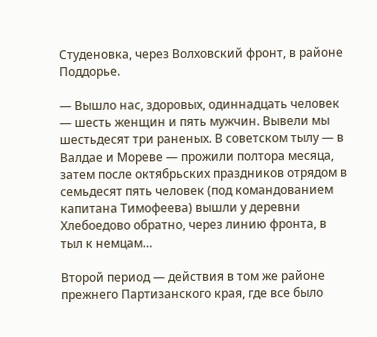Студеновка, через Волховский фронт, в районе Поддорье.

— Вышло нас, здоровых, одиннадцать человек — шесть женщин и пять мужчин. Вывели мы шестьдесят три раненых. В советском тылу — в Валдае и Мореве — прожили полтора месяца, затем после октябрьских праздников отрядом в семьдесят пять человек (под командованием капитана Тимофеева) вышли у деревни Хлебоедово обратно, через линию фронта, в тыл к немцам…

Второй период — действия в том же районе прежнего Партизанского края, где все было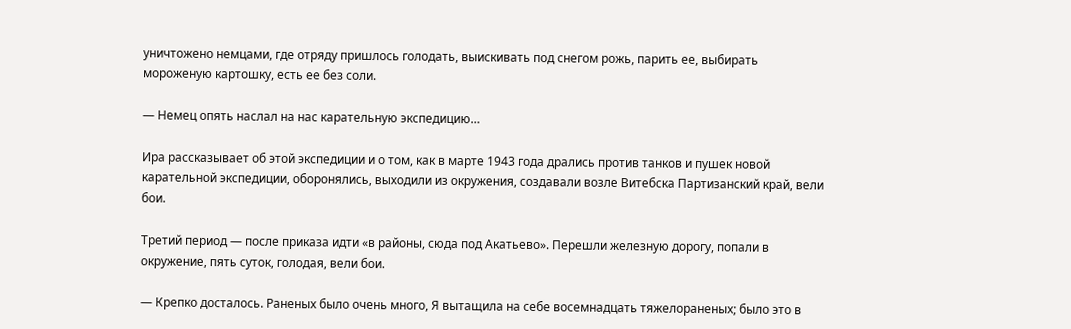уничтожено немцами, где отряду пришлось голодать, выискивать под снегом рожь, парить ее, выбирать мороженую картошку, есть ее без соли.

— Немец опять наслал на нас карательную экспедицию…

Ира рассказывает об этой экспедиции и о том, как в марте 1943 года дрались против танков и пушек новой карательной экспедиции, оборонялись, выходили из окружения, создавали возле Витебска Партизанский край, вели бои.

Третий период — после приказа идти «в районы, сюда под Акатьево». Перешли железную дорогу, попали в окружение, пять суток, голодая, вели бои.

— Крепко досталось. Раненых было очень много, Я вытащила на себе восемнадцать тяжелораненых; было это в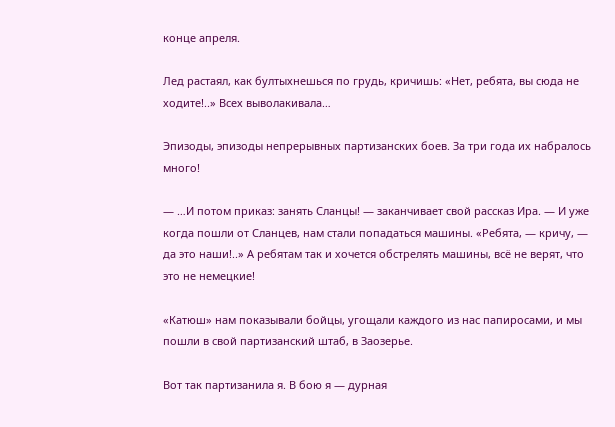конце апреля.

Лед растаял, как бултыхнешься по грудь, кричишь: «Нет, ребята, вы сюда не ходите!..» Всех выволакивала…

Эпизоды, эпизоды непрерывных партизанских боев. За три года их набралось много!

— …И потом приказ: занять Сланцы! — заканчивает свой рассказ Ира. — И уже когда пошли от Сланцев, нам стали попадаться машины. «Ребята, — кричу, — да это наши!..» А ребятам так и хочется обстрелять машины, всё не верят, что это не немецкие!

«Катюш» нам показывали бойцы, угощали каждого из нас папиросами, и мы пошли в свой партизанский штаб, в Заозерье.

Вот так партизанила я. В бою я — дурная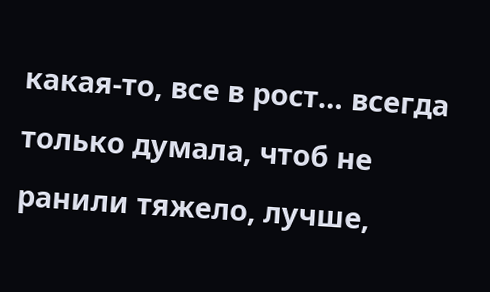какая-то, все в рост… всегда только думала, чтоб не ранили тяжело, лучше,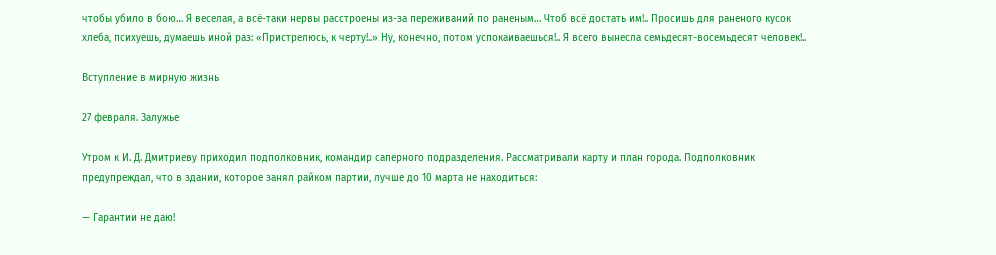чтобы убило в бою… Я веселая, а всё-таки нервы расстроены из-за переживаний по раненым… Чтоб всё достать им!.. Просишь для раненого кусок хлеба, психуешь, думаешь иной раз: «Пристрелюсь, к черту!..» Ну, конечно, потом успокаиваешься!.. Я всего вынесла семьдесят-восемьдесят человек!..

Вступление в мирную жизнь

27 февраля. Залужье

Утром к И. Д. Дмитриеву приходил подполковник, командир саперного подразделения. Рассматривали карту и план города. Подполковник предупреждал, что в здании, которое занял райком партии, лучше до 10 марта не находиться:

— Гарантии не даю!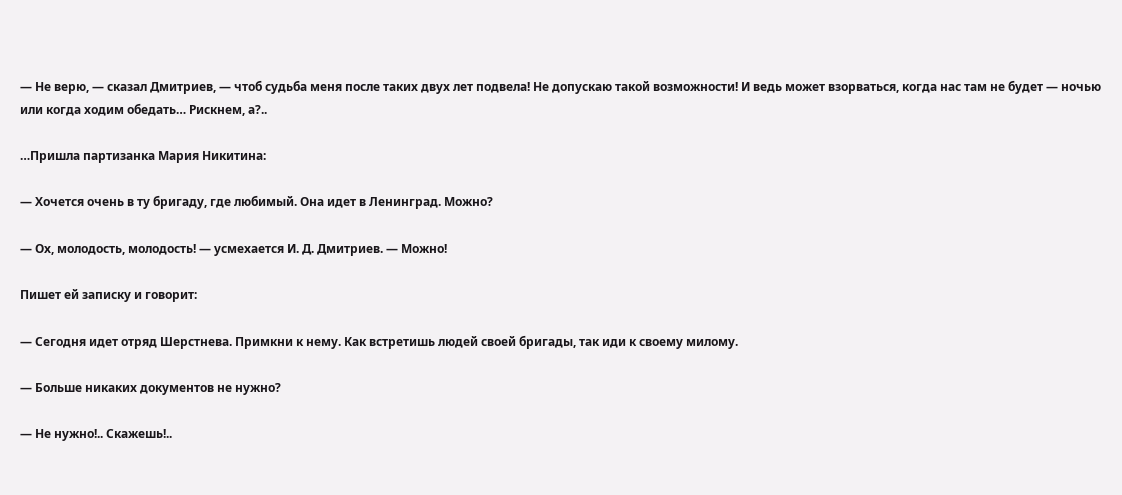— Не верю, — сказал Дмитриев, — чтоб судьба меня после таких двух лет подвела! Не допускаю такой возможности! И ведь может взорваться, когда нас там не будет — ночью или когда ходим обедать… Рискнем, а?..

…Пришла партизанка Мария Никитина:

— Хочется очень в ту бригаду, где любимый. Она идет в Ленинград. Можно?

— Ох, молодость, молодость! — усмехается И. Д. Дмитриев. — Можно!

Пишет ей записку и говорит:

— Сегодня идет отряд Шерстнева. Примкни к нему. Как встретишь людей своей бригады, так иди к своему милому.

— Больше никаких документов не нужно?

— Не нужно!.. Скажешь!..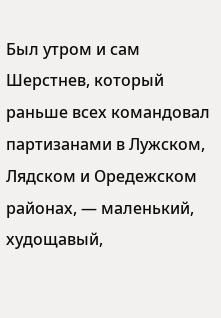Был утром и сам Шерстнев, который раньше всех командовал партизанами в Лужском, Лядском и Оредежском районах, — маленький, худощавый,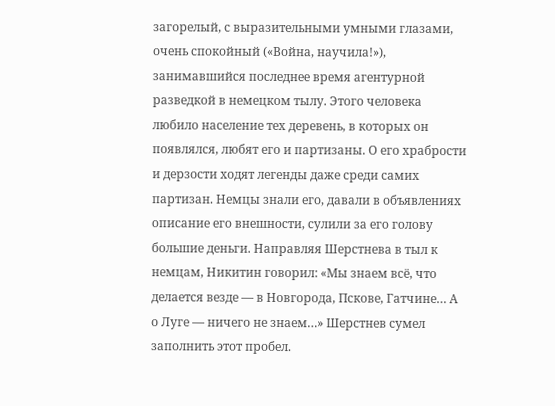загорелый, с выразительными умными глазами, очень спокойный («Война, научила!»), занимавшийся последнее время агентурной разведкой в немецком тылу. Этого человека любило население тех деревень, в которых он появлялся, любят его и партизаны. О его храбрости и дерзости ходят легенды даже среди самих партизан. Немцы знали его, давали в объявлениях описание его внешности, сулили за его голову большие деньги. Направляя Шерстнева в тыл к немцам, Никитин говорил: «Мы знаем всё, что делается везде — в Новгорода, Пскове, Гатчине… А о Луге — ничего не знаем…» Шерстнев сумел заполнить этот пробел.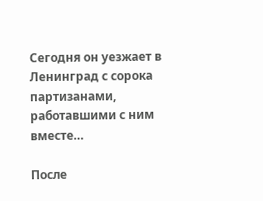Сегодня он уезжает в Ленинград с сорока партизанами, работавшими с ним вместе…

После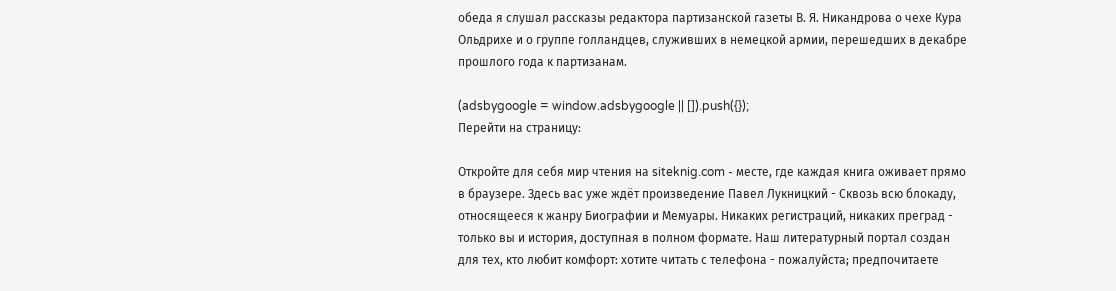обеда я слушал рассказы редактора партизанской газеты В. Я. Никандрова о чехе Кура Ольдрихе и о группе голландцев, служивших в немецкой армии, перешедших в декабре прошлого года к партизанам.

(adsbygoogle = window.adsbygoogle || []).push({});
Перейти на страницу:

Откройте для себя мир чтения на siteknig.com - месте, где каждая книга оживает прямо в браузере. Здесь вас уже ждёт произведение Павел Лукницкий - Сквозь всю блокаду, относящееся к жанру Биографии и Мемуары. Никаких регистраций, никаких преград - только вы и история, доступная в полном формате. Наш литературный портал создан для тех, кто любит комфорт: хотите читать с телефона - пожалуйста; предпочитаете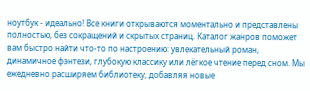ноутбук - идеально! Все книги открываются моментально и представлены полностью, без сокращений и скрытых страниц. Каталог жанров поможет вам быстро найти что-то по настроению: увлекательный роман, динамичное фэнтези, глубокую классику или лёгкое чтение перед сном. Мы ежедневно расширяем библиотеку, добавляя новые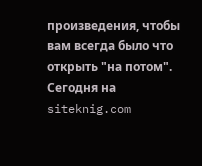произведения, чтобы вам всегда было что открыть "на потом". Сегодня на siteknig.com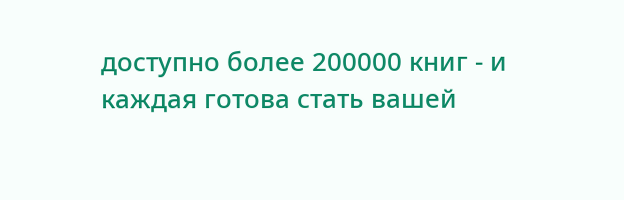доступно более 200000 книг - и каждая готова стать вашей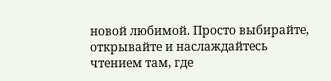новой любимой. Просто выбирайте, открывайте и наслаждайтесь чтением там, где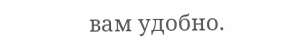вам удобно.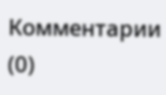Комментарии (0)